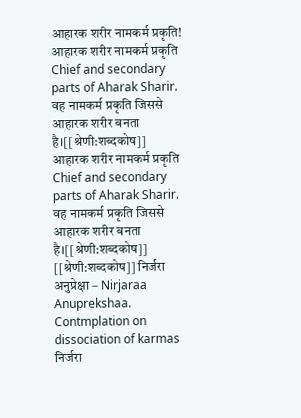आहारक शरीर नामकर्म प्रकृति!
आहारक शरीर नामकर्म प्रकृति Chief and secondary parts of Aharak Sharir. वह नामकर्म प्रकृति जिससे आहारक शरीर बनता है।[[श्रेणी:शब्दकोष]]
आहारक शरीर नामकर्म प्रकृति Chief and secondary parts of Aharak Sharir. वह नामकर्म प्रकृति जिससे आहारक शरीर बनता है।[[श्रेणी:शब्दकोष]]
[[श्रेणी:शब्दकोष]] निर्जरा अनुप्रेक्षा – Nirjaraa Anuprekshaa. Contmplation on dissociation of karmas निर्जरा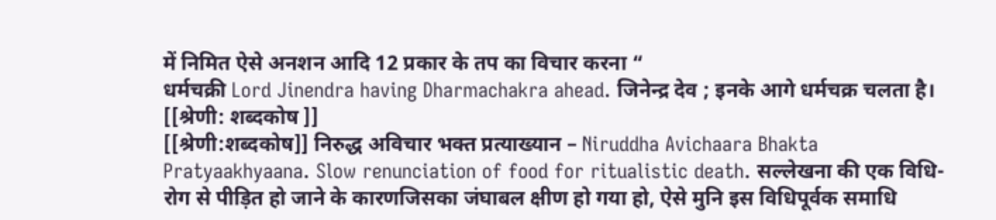में निमित ऐसे अनशन आदि 12 प्रकार के तप का विचार करना “
धर्मचक्री Lord Jinendra having Dharmachakra ahead. जिनेन्द्र देव ; इनके आगे धर्मचक्र चलता है। [[श्रेणी: शब्दकोष ]]
[[श्रेणी:शब्दकोष]] निरुद्ध अविचार भक्त प्रत्याख्यान – Niruddha Avichaara Bhakta Pratyaakhyaana. Slow renunciation of food for ritualistic death. सल्लेखना की एक विधि-रोग से पीड़ित हो जाने के कारणजिसका जंघाबल क्षीण हो गया हो, ऐसे मुनि इस विधिपूर्वक समाधि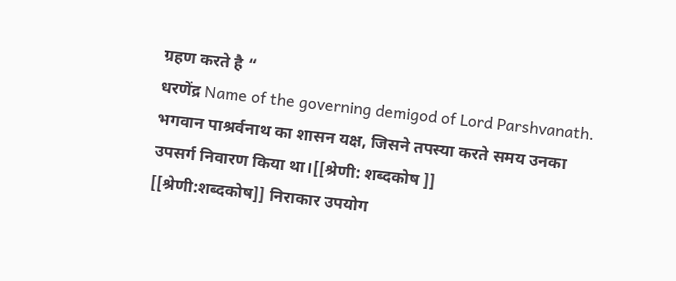ग्रहण करते है “
धरणेंद्र Name of the governing demigod of Lord Parshvanath. भगवान पाश्रर्वनाथ का शासन यक्ष, जिसने तपस्या करते समय उनका उपसर्ग निवारण किया था।[[श्रेणी: शब्दकोष ]]
[[श्रेणी:शब्दकोष]] निराकार उपयोग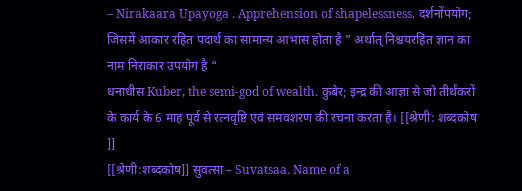– Nirakaara Upayoga . Apprehension of shapelessness. दर्शनोंपयोग; जिसमें आकार रहित पदार्थ का सामान्य आभास होता है ” अर्थात् निश्चयरहित ज्ञान का नाम निराकार उपयोग है “
धनाधीस Kuber, the semi-god of wealth. कुबेर; इन्द्र की आज्ञा से जो तीर्थंकरों के कार्य के 6 माह पूर्व से रत्नवृष्टि एवं समवशरण की रचना करता है। [[श्रेणी: शब्दकोष ]]
[[श्रेणी:शब्दकोष]] सुवत्सा – Suvatsaa. Name of a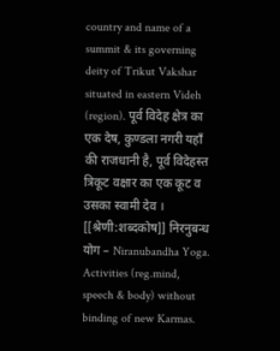country and name of a summit & its governing deity of Trikut Vakshar situated in eastern Videh (region). पूर्व विदेह क्षेत्र का एक देष, कुण्डला नगरी यहॉं की राजधानी है, पूर्व विदेहस्त त्रिकूट वक्षार का एक कूट व उसका स्वामी देव ।
[[श्रेणी:शब्दकोष]] निरनुबन्ध योग – Niranubandha Yoga. Activities (reg.mind, speech & body) without binding of new Karmas.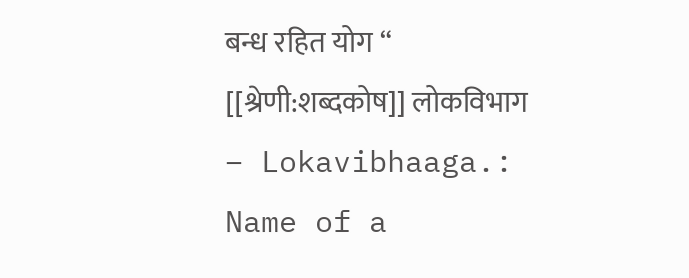बन्ध रहित योग “
[[श्रेणी:शब्दकोष]] लोकविभाग – Lokavibhaaga.: Name of a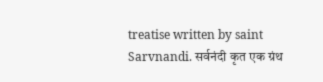treatise written by saint Sarvnandi. सर्वनंदी कृत एक ग्रंथ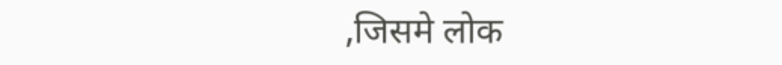,जिसमे लोक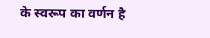के स्वरूप का वर्णन है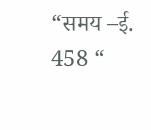“समय –ई. 458 “